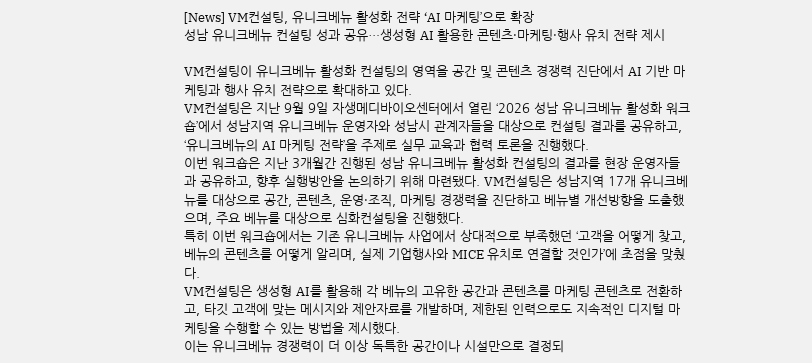[News] VM컨설팅, 유니크베뉴 활성화 전략 ‘AI 마케팅’으로 확장
성남 유니크베뉴 컨설팅 성과 공유…생성형 AI 활용한 콘텐츠·마케팅·행사 유치 전략 제시

VM컨설팅이 유니크베뉴 활성화 컨설팅의 영역을 공간 및 콘텐츠 경쟁력 진단에서 AI 기반 마케팅과 행사 유치 전략으로 확대하고 있다.
VM컨설팅은 지난 9월 9일 자생메디바이오센터에서 열린 ‘2026 성남 유니크베뉴 활성화 워크숍’에서 성남지역 유니크베뉴 운영자와 성남시 관계자들을 대상으로 컨설팅 결과를 공유하고, ‘유니크베뉴의 AI 마케팅 전략’을 주제로 실무 교육과 협력 토론을 진행했다.
이번 워크숍은 지난 3개월간 진행된 성남 유니크베뉴 활성화 컨설팅의 결과를 현장 운영자들과 공유하고, 향후 실행방안을 논의하기 위해 마련됐다. VM컨설팅은 성남지역 17개 유니크베뉴를 대상으로 공간, 콘텐츠, 운영·조직, 마케팅 경쟁력을 진단하고 베뉴별 개선방향을 도출했으며, 주요 베뉴를 대상으로 심화컨설팅을 진행했다.
특히 이번 워크숍에서는 기존 유니크베뉴 사업에서 상대적으로 부족했던 ‘고객을 어떻게 찾고, 베뉴의 콘텐츠를 어떻게 알리며, 실제 기업행사와 MICE 유치로 연결할 것인가’에 초점을 맞췄다.
VM컨설팅은 생성형 AI를 활용해 각 베뉴의 고유한 공간과 콘텐츠를 마케팅 콘텐츠로 전환하고, 타깃 고객에 맞는 메시지와 제안자료를 개발하며, 제한된 인력으로도 지속적인 디지털 마케팅을 수행할 수 있는 방법을 제시했다.
이는 유니크베뉴 경쟁력이 더 이상 독특한 공간이나 시설만으로 결정되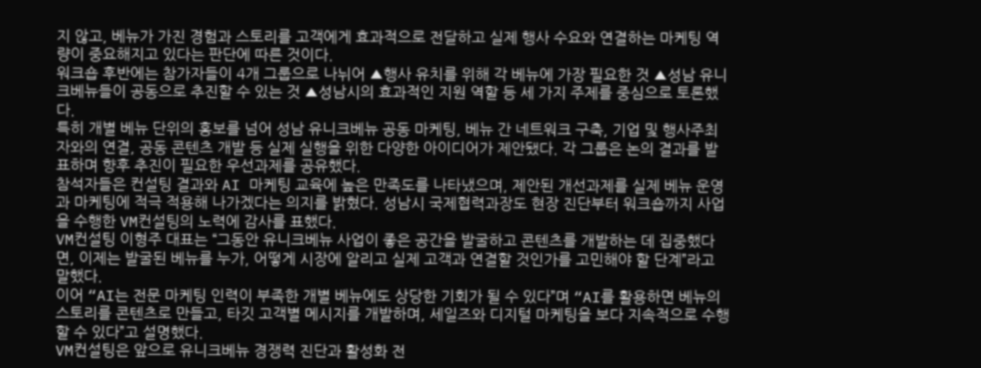지 않고, 베뉴가 가진 경험과 스토리를 고객에게 효과적으로 전달하고 실제 행사 수요와 연결하는 마케팅 역량이 중요해지고 있다는 판단에 따른 것이다.
워크숍 후반에는 참가자들이 4개 그룹으로 나뉘어 ▲행사 유치를 위해 각 베뉴에 가장 필요한 것 ▲성남 유니크베뉴들이 공동으로 추진할 수 있는 것 ▲성남시의 효과적인 지원 역할 등 세 가지 주제를 중심으로 토론했다.
특히 개별 베뉴 단위의 홍보를 넘어 성남 유니크베뉴 공동 마케팅, 베뉴 간 네트워크 구축, 기업 및 행사주최자와의 연결, 공동 콘텐츠 개발 등 실제 실행을 위한 다양한 아이디어가 제안됐다. 각 그룹은 논의 결과를 발표하며 향후 추진이 필요한 우선과제를 공유했다.
참석자들은 컨설팅 결과와 AI 마케팅 교육에 높은 만족도를 나타냈으며, 제안된 개선과제를 실제 베뉴 운영과 마케팅에 적극 적용해 나가겠다는 의지를 밝혔다. 성남시 국제협력과장도 현장 진단부터 워크숍까지 사업을 수행한 VM컨설팅의 노력에 감사를 표했다.
VM컨설팅 이형주 대표는 “그동안 유니크베뉴 사업이 좋은 공간을 발굴하고 콘텐츠를 개발하는 데 집중했다면, 이제는 발굴된 베뉴를 누가, 어떻게 시장에 알리고 실제 고객과 연결할 것인가를 고민해야 할 단계”라고 말했다.
이어 “AI는 전문 마케팅 인력이 부족한 개별 베뉴에도 상당한 기회가 될 수 있다”며 “AI를 활용하면 베뉴의 스토리를 콘텐츠로 만들고, 타깃 고객별 메시지를 개발하며, 세일즈와 디지털 마케팅을 보다 지속적으로 수행할 수 있다”고 설명했다.
VM컨설팅은 앞으로 유니크베뉴 경쟁력 진단과 활성화 전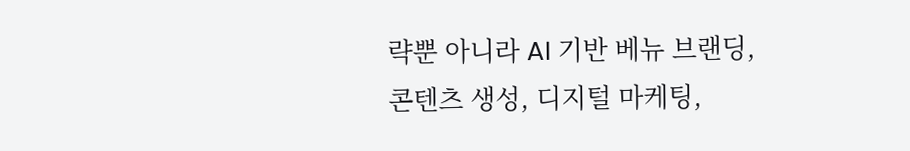략뿐 아니라 AI 기반 베뉴 브랜딩, 콘텐츠 생성, 디지털 마케팅,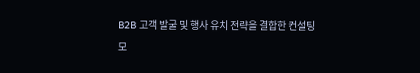B2B 고객 발굴 및 행사 유치 전략을 결합한 컨설팅 모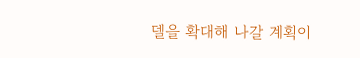델을 확대해 나갈 계획이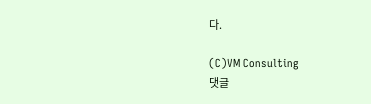다.

(C)VM Consulting
댓글